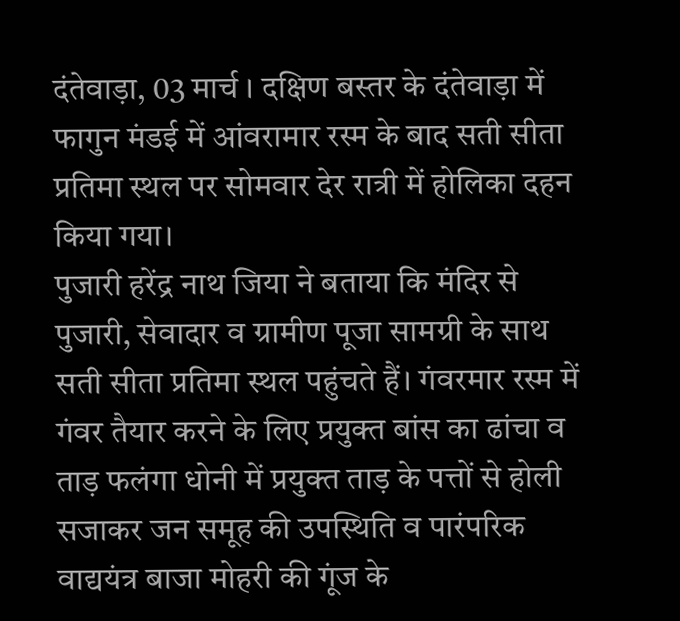दंतेवाड़ा, 03 मार्च । दक्षिण बस्तर के दंतेवाड़ा में फागुन मंडई में आंवरामार रस्म के बाद सती सीता प्रतिमा स्थल पर सोमवार देर रात्री में होलिका दहन किया गया।
पुजारी हरेंद्र नाथ जिया ने बताया कि मंदिर से पुजारी, सेवादार व ग्रामीण पूजा सामग्री के साथ सती सीता प्रतिमा स्थल पहुंचते हैं। गंवरमार रस्म में गंवर तैयार करने के लिए प्रयुक्त बांस का ढांचा व ताड़ फलंगा धोनी में प्रयुक्त ताड़ के पत्तों से होली सजाकर जन समूह की उपस्थिति व पारंपरिक वाद्ययंत्र बाजा मोहरी की गूंज के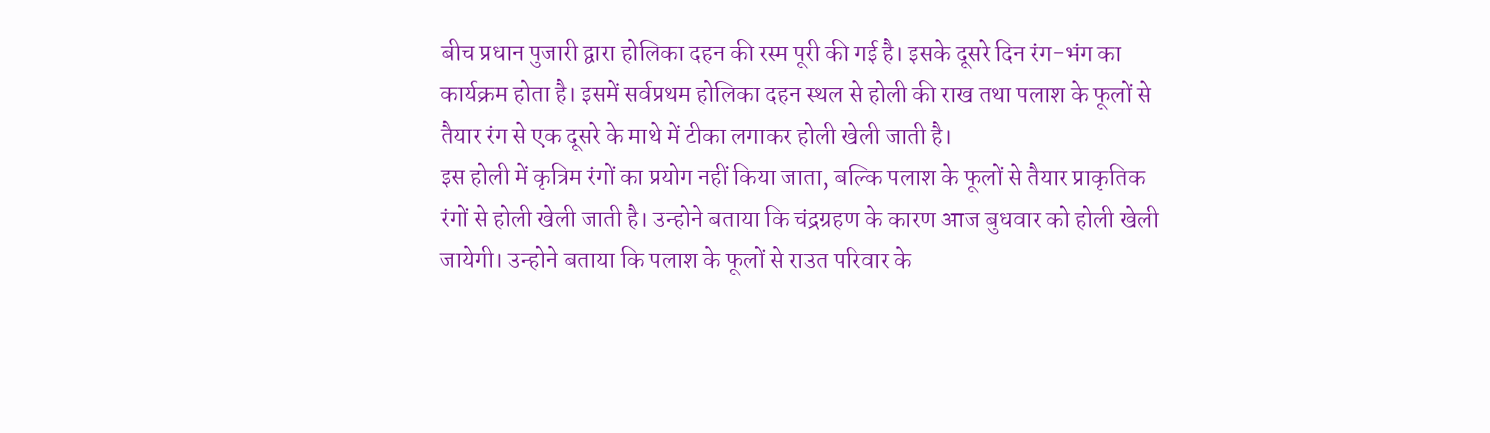बीच प्रधान पुजारी द्वारा होलिका दहन की रस्म पूरी की गई है। इसके दूसरे दिन रंग-भंग का कार्यक्रम होता है। इसमें सर्वप्रथम होलिका दहन स्थल से होली की राख तथा पलाश के फूलों से तैयार रंग से एक दूसरे के माथे में टीका लगाकर होली खेली जाती है।
इस होली में कृत्रिम रंगों का प्रयोग नहीं किया जाता, बल्कि पलाश के फूलों से तैयार प्राकृतिक रंगों से होली खेली जाती है। उन्होने बताया कि चंद्रग्रहण के कारण आज बुधवार को होली खेली जायेगी। उन्होने बताया कि पलाश के फूलों से राउत परिवार के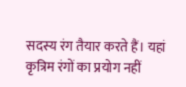सदस्य रंग तैयार करते हैं। यहां कृत्रिम रंगों का प्रयोग नहीं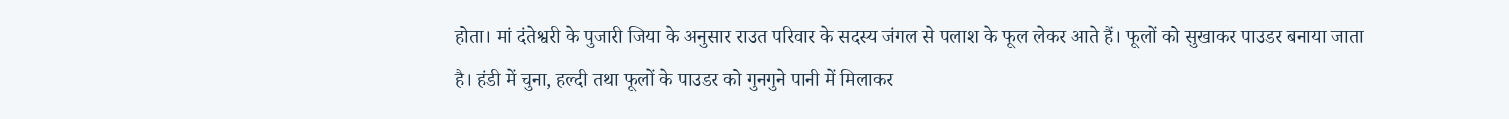होता। मां दंतेश्वरी के पुजारी जिया के अनुसार राउत परिवार के सदस्य जंगल से पलाश के फूल लेकर आते हैं। फूलों को सुखाकर पाउडर बनाया जाता है। हंडी में चुना, हल्दी तथा फूलों के पाउडर को गुनगुने पानी में मिलाकर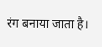रंग बनाया जाता है।